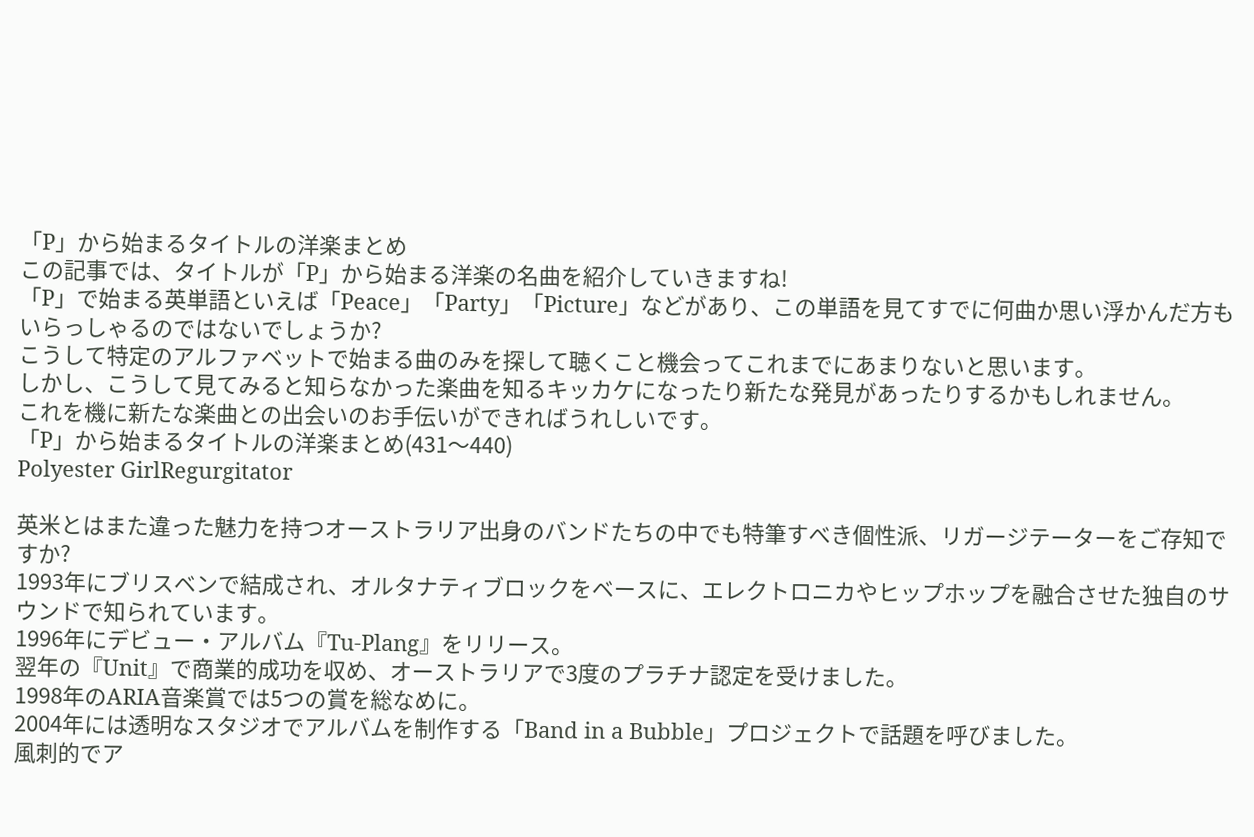「P」から始まるタイトルの洋楽まとめ
この記事では、タイトルが「P」から始まる洋楽の名曲を紹介していきますね!
「P」で始まる英単語といえば「Peace」「Party」「Picture」などがあり、この単語を見てすでに何曲か思い浮かんだ方もいらっしゃるのではないでしょうか?
こうして特定のアルファベットで始まる曲のみを探して聴くこと機会ってこれまでにあまりないと思います。
しかし、こうして見てみると知らなかった楽曲を知るキッカケになったり新たな発見があったりするかもしれません。
これを機に新たな楽曲との出会いのお手伝いができればうれしいです。
「P」から始まるタイトルの洋楽まとめ(431〜440)
Polyester GirlRegurgitator

英米とはまた違った魅力を持つオーストラリア出身のバンドたちの中でも特筆すべき個性派、リガージテーターをご存知ですか?
1993年にブリスベンで結成され、オルタナティブロックをベースに、エレクトロニカやヒップホップを融合させた独自のサウンドで知られています。
1996年にデビュー・アルバム『Tu-Plang』をリリース。
翌年の『Unit』で商業的成功を収め、オーストラリアで3度のプラチナ認定を受けました。
1998年のARIA音楽賞では5つの賞を総なめに。
2004年には透明なスタジオでアルバムを制作する「Band in a Bubble」プロジェクトで話題を呼びました。
風刺的でア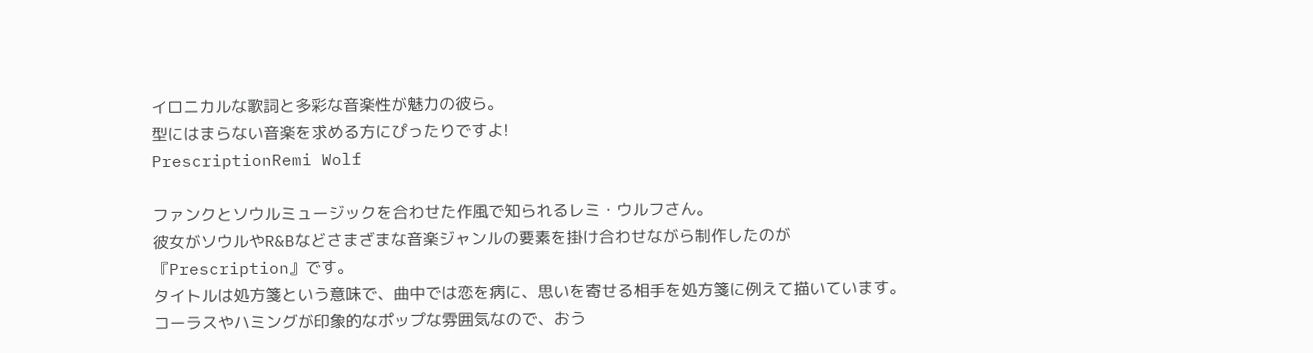イロニカルな歌詞と多彩な音楽性が魅力の彼ら。
型にはまらない音楽を求める方にぴったりですよ!
PrescriptionRemi Wolf

ファンクとソウルミュージックを合わせた作風で知られるレミ・ウルフさん。
彼女がソウルやR&Bなどさまざまな音楽ジャンルの要素を掛け合わせながら制作したのが『Prescription』です。
タイトルは処方箋という意味で、曲中では恋を病に、思いを寄せる相手を処方箋に例えて描いています。
コーラスやハミングが印象的なポップな雰囲気なので、おう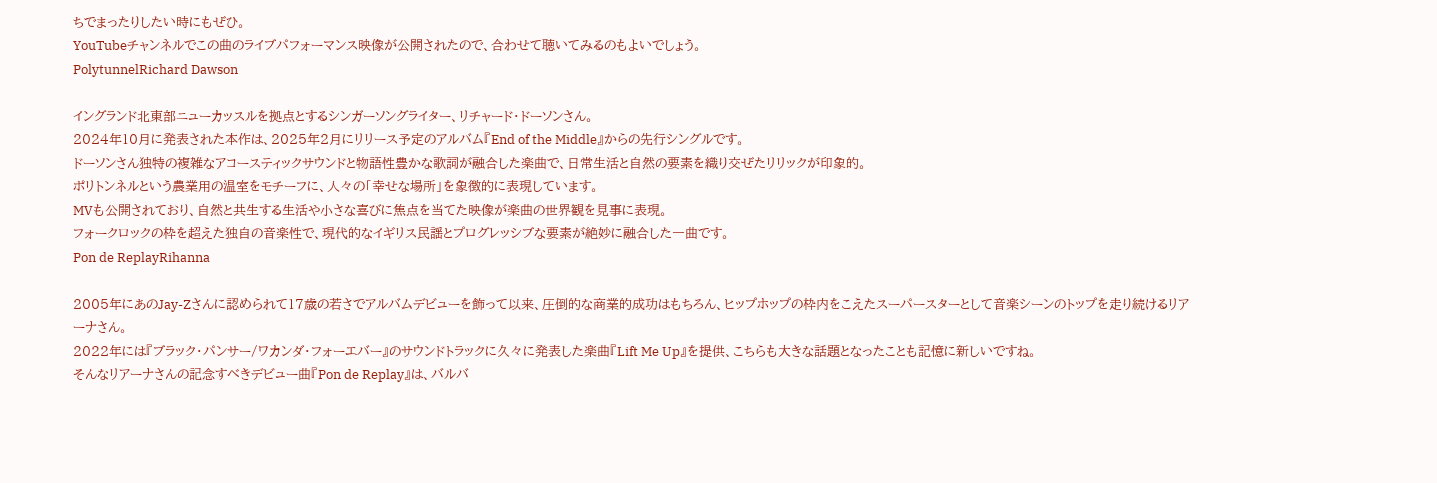ちでまったりしたい時にもぜひ。
YouTubeチャンネルでこの曲のライブパフォーマンス映像が公開されたので、合わせて聴いてみるのもよいでしょう。
PolytunnelRichard Dawson

イングランド北東部ニューカッスルを拠点とするシンガーソングライター、リチャード・ドーソンさん。
2024年10月に発表された本作は、2025年2月にリリース予定のアルバム『End of the Middle』からの先行シングルです。
ドーソンさん独特の複雑なアコースティックサウンドと物語性豊かな歌詞が融合した楽曲で、日常生活と自然の要素を織り交ぜたリリックが印象的。
ポリトンネルという農業用の温室をモチーフに、人々の「幸せな場所」を象徴的に表現しています。
MVも公開されており、自然と共生する生活や小さな喜びに焦点を当てた映像が楽曲の世界観を見事に表現。
フォークロックの枠を超えた独自の音楽性で、現代的なイギリス民謡とプログレッシブな要素が絶妙に融合した一曲です。
Pon de ReplayRihanna

2005年にあのJay-Zさんに認められて17歳の若さでアルバムデビューを飾って以来、圧倒的な商業的成功はもちろん、ヒップホップの枠内をこえたスーパースターとして音楽シーンのトップを走り続けるリアーナさん。
2022年には『ブラック・パンサー/ワカンダ・フォーエバー』のサウンドトラックに久々に発表した楽曲『Lift Me Up』を提供、こちらも大きな話題となったことも記憶に新しいですね。
そんなリアーナさんの記念すべきデビュー曲『Pon de Replay』は、バルバ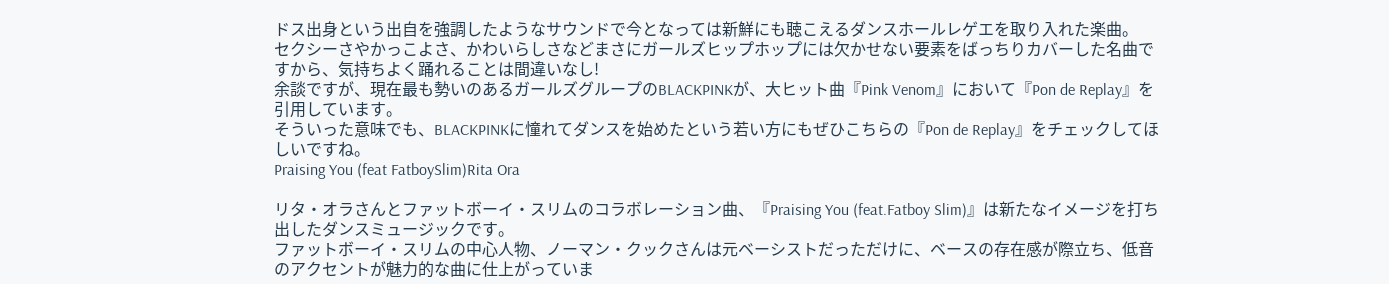ドス出身という出自を強調したようなサウンドで今となっては新鮮にも聴こえるダンスホールレゲエを取り入れた楽曲。
セクシーさやかっこよさ、かわいらしさなどまさにガールズヒップホップには欠かせない要素をばっちりカバーした名曲ですから、気持ちよく踊れることは間違いなし!
余談ですが、現在最も勢いのあるガールズグループのBLACKPINKが、大ヒット曲『Pink Venom』において『Pon de Replay』を引用しています。
そういった意味でも、BLACKPINKに憧れてダンスを始めたという若い方にもぜひこちらの『Pon de Replay』をチェックしてほしいですね。
Praising You (feat FatboySlim)Rita Ora

リタ・オラさんとファットボーイ・スリムのコラボレーション曲、『Praising You (feat.Fatboy Slim)』は新たなイメージを打ち出したダンスミュージックです。
ファットボーイ・スリムの中心人物、ノーマン・クックさんは元ベーシストだっただけに、ベースの存在感が際立ち、低音のアクセントが魅力的な曲に仕上がっていま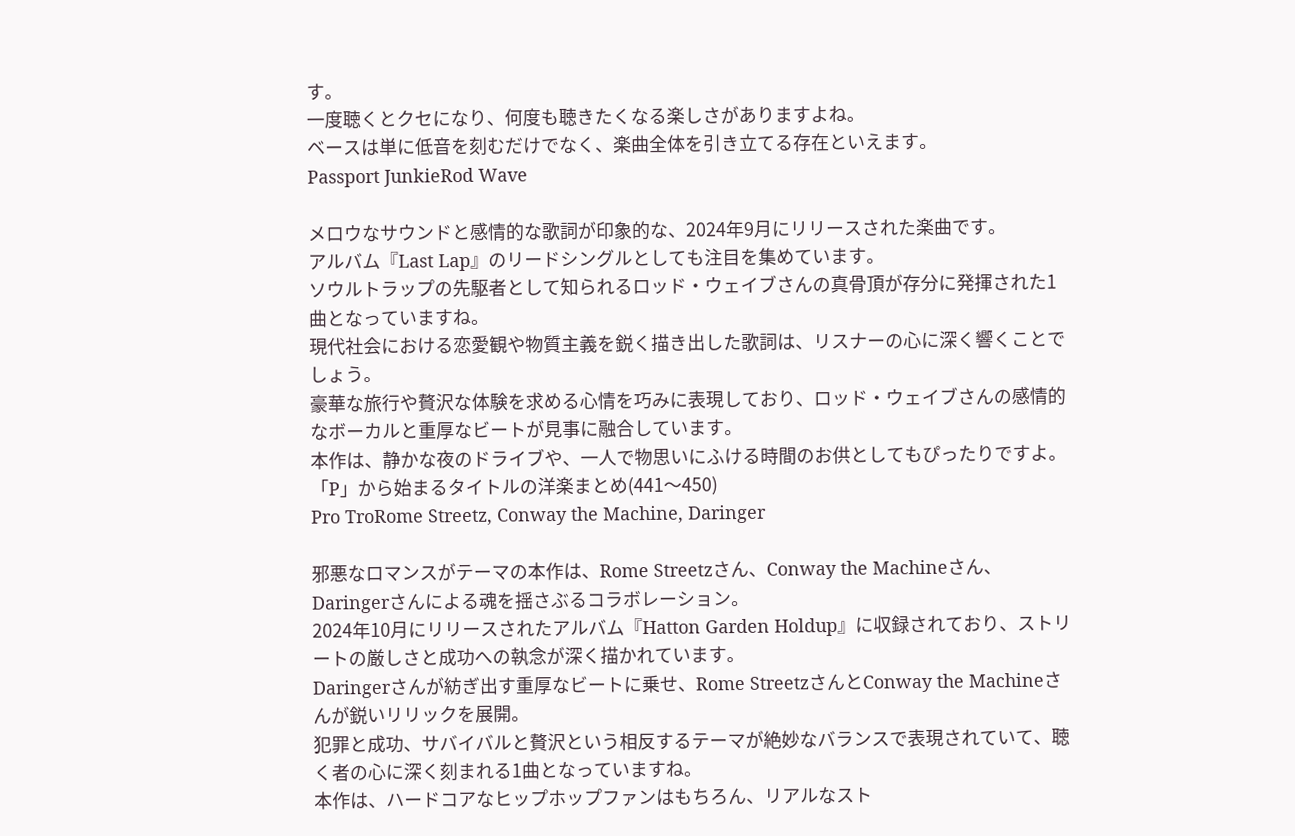す。
一度聴くとクセになり、何度も聴きたくなる楽しさがありますよね。
ベースは単に低音を刻むだけでなく、楽曲全体を引き立てる存在といえます。
Passport JunkieRod Wave

メロウなサウンドと感情的な歌詞が印象的な、2024年9月にリリースされた楽曲です。
アルバム『Last Lap』のリードシングルとしても注目を集めています。
ソウルトラップの先駆者として知られるロッド・ウェイブさんの真骨頂が存分に発揮された1曲となっていますね。
現代社会における恋愛観や物質主義を鋭く描き出した歌詞は、リスナーの心に深く響くことでしょう。
豪華な旅行や贅沢な体験を求める心情を巧みに表現しており、ロッド・ウェイブさんの感情的なボーカルと重厚なビートが見事に融合しています。
本作は、静かな夜のドライブや、一人で物思いにふける時間のお供としてもぴったりですよ。
「P」から始まるタイトルの洋楽まとめ(441〜450)
Pro TroRome Streetz, Conway the Machine, Daringer

邪悪なロマンスがテーマの本作は、Rome Streetzさん、Conway the Machineさん、Daringerさんによる魂を揺さぶるコラボレーション。
2024年10月にリリースされたアルバム『Hatton Garden Holdup』に収録されており、ストリートの厳しさと成功への執念が深く描かれています。
Daringerさんが紡ぎ出す重厚なビートに乗せ、Rome StreetzさんとConway the Machineさんが鋭いリリックを展開。
犯罪と成功、サバイバルと贅沢という相反するテーマが絶妙なバランスで表現されていて、聴く者の心に深く刻まれる1曲となっていますね。
本作は、ハードコアなヒップホップファンはもちろん、リアルなスト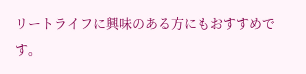リートライフに興味のある方にもおすすめです。